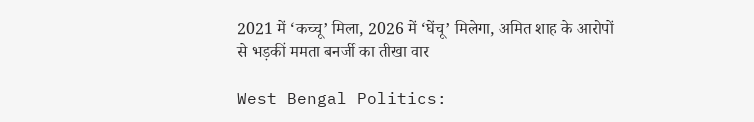2021 में ‘कच्चू’ मिला, 2026 में ‘घेंचू’ मिलेगा, अमित शाह के आरोपों से भड़कीं ममता बनर्जी का तीखा वार

West Bengal Politics: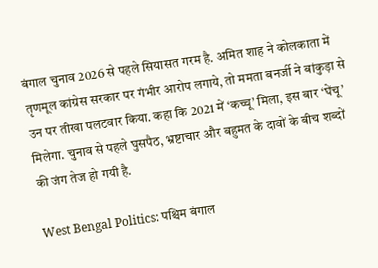बंगाल चुनाव 2026 से पहले सियासत गरम है. अमित शाह ने कोलकाता में तृणमूल कांग्रेस सरकार पर गंभीर आरोप लगाये, तो ममता बनर्जी ने बांकुड़ा से उन पर तीखा पलटवार किया. कहा कि 2021 में ‘कच्चू’ मिला, इस बार ‘घेंचू’ मिलेगा. चुनाव से पहले घुसपैठ, भ्रष्टाचार और बहुमत के दावों के बीच शब्दों की जंग तेज हो गयी है.

West Bengal Politics: पश्चिम बंगाल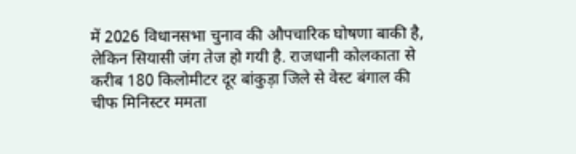में 2026 विधानसभा चुनाव की औपचारिक घोषणा बाकी है, लेकिन सियासी जंग तेज हो गयी है. राजधानी कोलकाता से करीब 180 किलोमीटर दूर बांकुड़ा जिले से वेस्ट बंगाल की चीफ मिनिस्टर ममता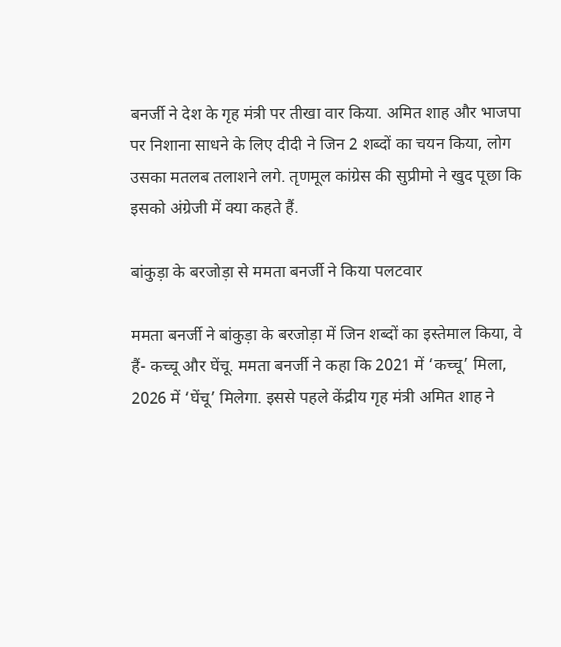बनर्जी ने देश के गृह मंत्री पर तीखा वार किया. अमित शाह और भाजपा पर निशाना साधने के लिए दीदी ने जिन 2 शब्दों का चयन किया, लोग उसका मतलब तलाशने लगे. तृणमूल कांग्रेस की सुप्रीमो ने खुद पूछा कि इसको अंग्रेजी में क्या कहते हैं.

बांकुड़ा के बरजोड़ा से ममता बनर्जी ने किया पलटवार

ममता बनर्जी ने बांकुड़ा के बरजोड़ा में जिन शब्दों का इस्तेमाल किया, वे हैं- कच्चू और घेंचू. ममता बनर्जी ने कहा कि 2021 में ‘कच्चू’ मिला, 2026 में ‘घेंचू’ मिलेगा. इससे पहले केंद्रीय गृह मंत्री अमित शाह ने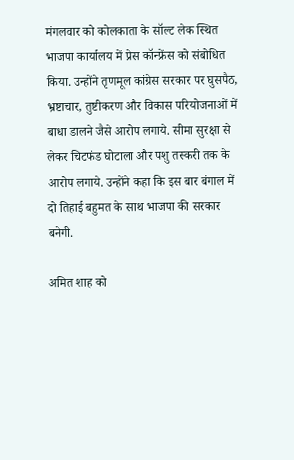मंगलवार को कोलकाता के सॉल्ट लेक स्थित भाजपा कार्यालय में प्रेस कॉन्फ्रेंस को संबोधित किया. उन्होंने तृणमूल कांग्रेस सरकार पर घुसपैठ, भ्रष्टाचार, तुष्टीकरण और विकास परियोजनाओं में बाधा डालने जैसे आरोप लगाये. सीमा सुरक्षा से लेकर चिटफंड घोटाला और पशु तस्करी तक के आरोप लगाये. उन्होंने कहा कि इस बार बंगाल में दो तिहाई बहुमत के साथ भाजपा की सरकार बनेगी.

अमित शाह को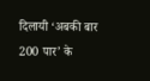दिलायी ‘अबकी बार 200 पार’ के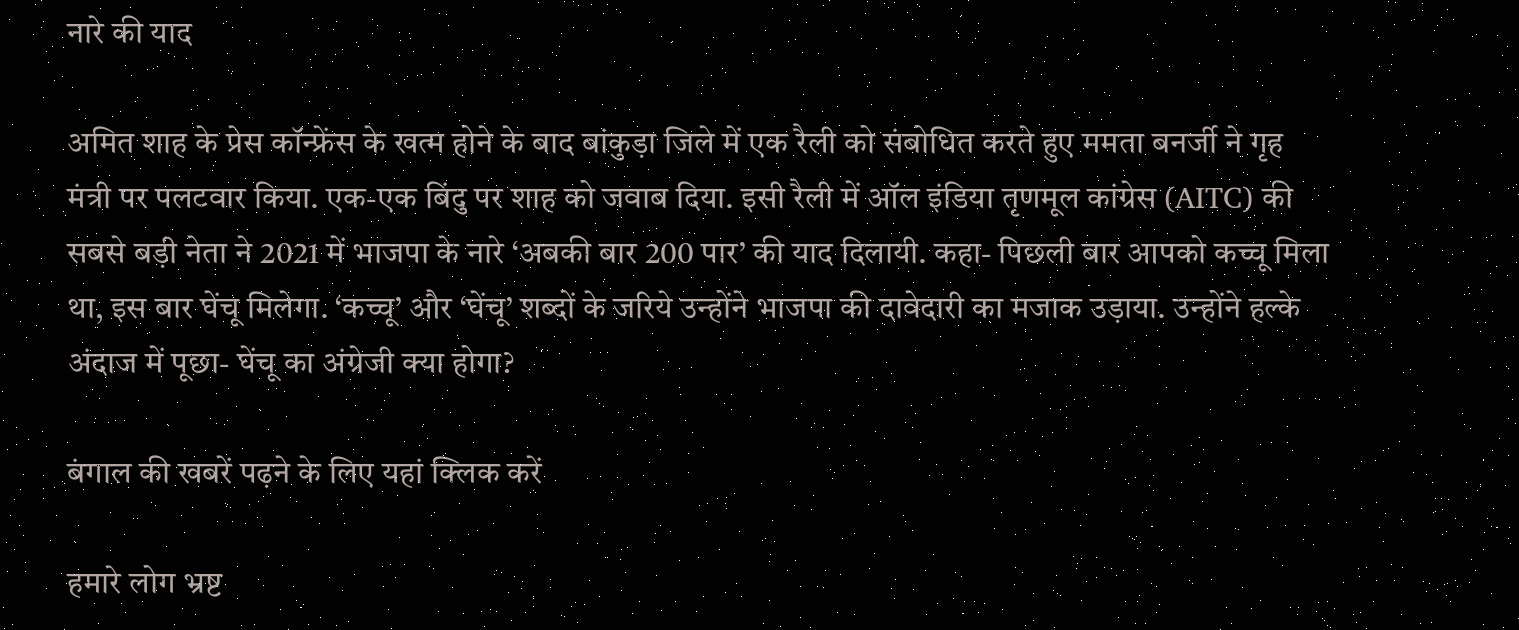नारे की याद

अमित शाह के प्रेस कॉन्फ्रेंस के खत्म होने के बाद बांकुड़ा जिले में एक रैली को संबोधित करते हुए ममता बनर्जी ने गृह मंत्री पर पलटवार किया. एक-एक बिंदु पर शाह को जवाब दिया. इसी रैली में ऑल इंडिया तृणमूल कांग्रेस (AITC) की सबसे बड़ी नेता ने 2021 में भाजपा के नारे ‘अबकी बार 200 पार’ की याद दिलायी. कहा- पिछली बार आपको कच्चू मिला था, इस बार घेंचू मिलेगा. ‘कच्चू’ और ‘घेंचू’ शब्दों के जरिये उन्होंने भाजपा की दावेदारी का मजाक उड़ाया. उन्होंने हल्के अंदाज में पूछा- घेंचू का अंग्रेजी क्या होगा?

बंगाल की खबरें पढ़ने के लिए यहां क्लिक करें

हमारे लोग भ्रष्ट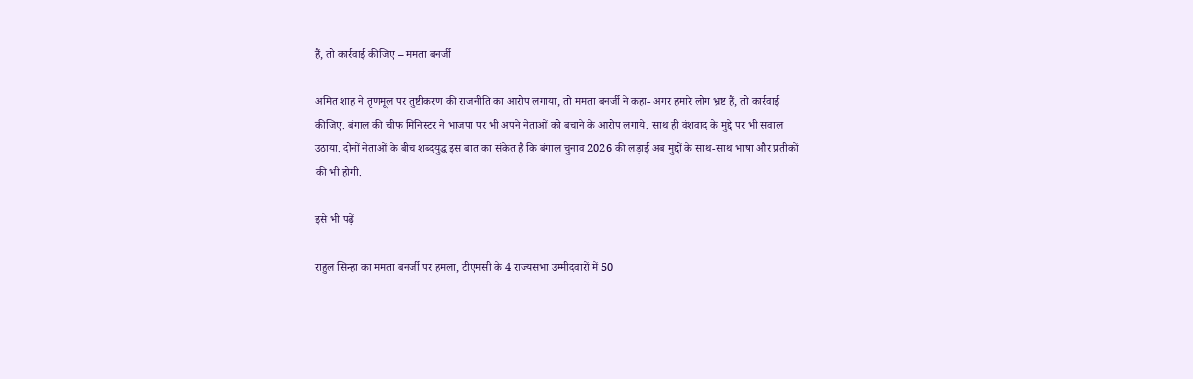हैं, तो कार्रवाई कीजिए – ममता बनर्जी

अमित शाह ने तृणमूल पर तुष्टीकरण की राजनीति का आरोप लगाया, तो ममता बनर्जी ने कहा- अगर हमारे लोग भ्रष्ट हैं, तो कार्रवाई कीजिए. बंगाल की चीफ मिनिस्टर ने भाजपा पर भी अपने नेताओं को बचाने के आरोप लगाये. साथ ही वंशवाद के मुद्दे पर भी सवाल उठाया. दोनों नेताओं के बीच शब्दयुद्ध इस बात का संकेत है कि बंगाल चुनाव 2026 की लड़ाई अब मुद्दों के साथ-साथ भाषा और प्रतीकों की भी होगी.

इसे भी पढ़ें

राहुल सिन्हा का ममता बनर्जी पर हमला, टीएमसी के 4 राज्यसभा उम्मीदवारों में 50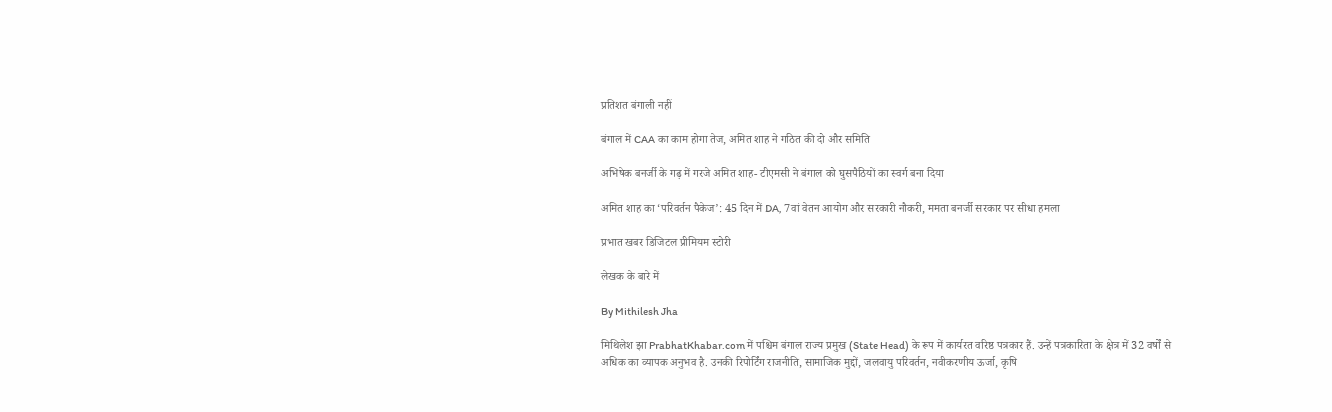प्रतिशत बंगाली नहीं

बंगाल में CAA का काम होगा तेज, अमित शाह ने गठित की दो और समिति

अभिषेक बनर्जी के गढ़ में गरजे अमित शाह- टीएमसी ने बंगाल को घुसपैठियों का स्वर्ग बना दिया

अमित शाह का ‘परिवर्तन पैकेज’: 45 दिन में DA, 7वां वेतन आयोग और सरकारी नौकरी, ममता बनर्जी सरकार पर सीधा हमला

प्रभात खबर डिजिटल प्रीमियम स्टोरी

लेखक के बारे में

By Mithilesh Jha

मिथिलेश झा PrabhatKhabar.com में पश्चिम बंगाल राज्य प्रमुख (State Head) के रूप में कार्यरत वरिष्ठ पत्रकार हैं. उन्हें पत्रकारिता के क्षेत्र में 32 वर्षों से अधिक का व्यापक अनुभव है. उनकी रिपोर्टिंग राजनीति, सामाजिक मुद्दों, जलवायु परिवर्तन, नवीकरणीय ऊर्जा, कृषि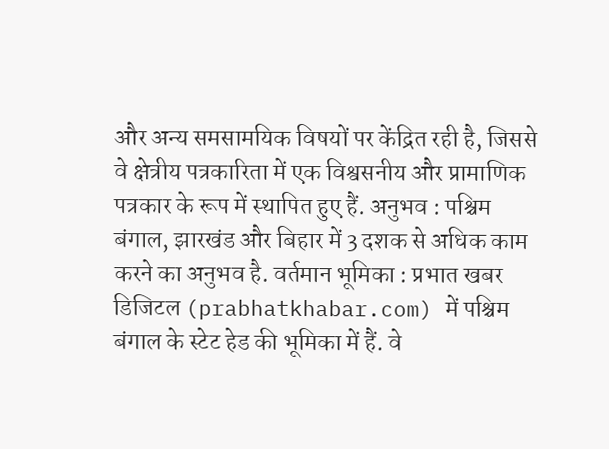और अन्य समसामयिक विषयों पर केंद्रित रही है, जिससे वे क्षेत्रीय पत्रकारिता में एक विश्वसनीय और प्रामाणिक पत्रकार के रूप में स्थापित हुए हैं. अनुभव : पश्चिम बंगाल, झारखंड और बिहार में 3 दशक से अधिक काम करने का अनुभव है. वर्तमान भूमिका : प्रभात खबर डिजिटल (prabhatkhabar.com) में पश्चिम बंगाल के स्टेट हेड की भूमिका में हैं. वे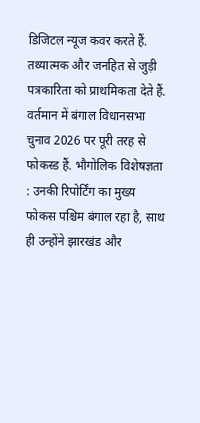डिजिटल न्यूज कवर करते हैं. तथ्यात्मक और जनहित से जुड़ी पत्रकारिता को प्राथमिकता देते हैं. वर्तमान में बंगाल विधानसभा चुनाव 2026 पर पूरी तरह से फोकस्ड हैं. भौगोलिक विशेषज्ञता : उनकी रिपोर्टिंग का मुख्य फोकस पश्चिम बंगाल रहा है, साथ ही उन्होंने झारखंड और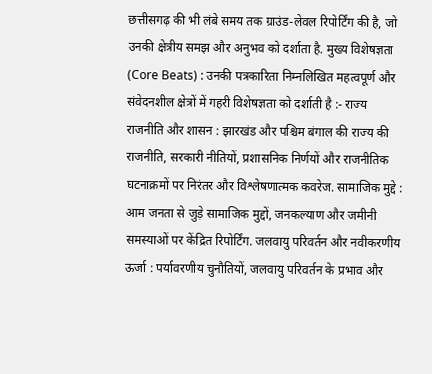छत्तीसगढ़ की भी लंबे समय तक ग्राउंड-लेवल रिपोर्टिंग की है, जो उनकी क्षेत्रीय समझ और अनुभव को दर्शाता है. मुख्य विशेषज्ञता (Core Beats) : उनकी पत्रकारिता निम्नलिखित महत्वपूर्ण और संवेदनशील क्षेत्रों में गहरी विशेषज्ञता को दर्शाती है :- राज्य राजनीति और शासन : झारखंड और पश्चिम बंगाल की राज्य की राजनीति, सरकारी नीतियों, प्रशासनिक निर्णयों और राजनीतिक घटनाक्रमों पर निरंतर और विश्लेषणात्मक कवरेज. सामाजिक मुद्दे : आम जनता से जुड़े सामाजिक मुद्दों, जनकल्याण और जमीनी समस्याओं पर केंद्रित रिपोर्टिंग. जलवायु परिवर्तन और नवीकरणीय ऊर्जा : पर्यावरणीय चुनौतियों, जलवायु परिवर्तन के प्रभाव और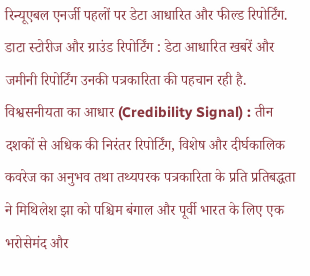रिन्यूएबल एनर्जी पहलों पर डेटा आधारित और फील्ड रिपोर्टिंग. डाटा स्टोरीज और ग्राउंड रिपोर्टिंग : डेटा आधारित खबरें और जमीनी रिपोर्टिंग उनकी पत्रकारिता की पहचान रही है. विश्वसनीयता का आधार (Credibility Signal) : तीन दशकों से अधिक की निरंतर रिपोर्टिंग, विशेष और दीर्घकालिक कवरेज का अनुभव तथा तथ्यपरक पत्रकारिता के प्रति प्रतिबद्धता ने मिथिलेश झा को पश्चिम बंगाल और पूर्वी भारत के लिए एक भरोसेमंद और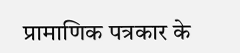प्रामाणिक पत्रकार के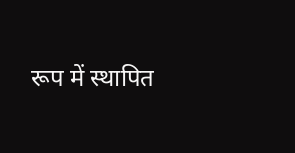रूप में स्थापित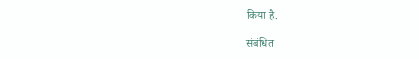किया है.

संबंधित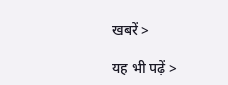खबरें >

यह भी पढ़ें >